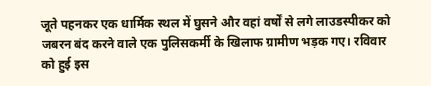जूते पहनकर एक धार्मिक स्थल में घुसने और वहां वर्षों से लगे लाउडस्पीकर को जबरन बंद करने वाले एक पुलिसकर्मी के खिलाफ ग्रामीण भड़क गए। रविवार को हुई इस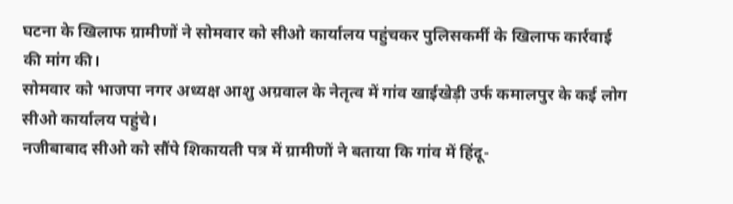घटना के खिलाफ ग्रामीणों ने सोमवार को सीओ कार्यालय पहुंचकर पुलिसकर्मी के खिलाफ कार्रवाई की मांग की।
सोमवार को भाजपा नगर अध्यक्ष आशु अग्रवाल के नेतृत्व में गांव खाईखेड़ी उर्फ कमालपुर के कई लोग सीओ कार्यालय पहुंचे।
नजीबाबाद सीओ को सौंपे शिकायती पत्र में ग्रामीणों ने बताया कि गांव में हिंदू-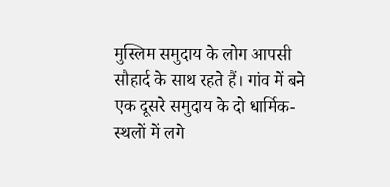मुस्लिम समुदाय के लोग आपसी सौहार्द के साथ रहते हैं। गांव में बने एक दूसरे समुदाय के दो धार्मिक-स्थलों में लगे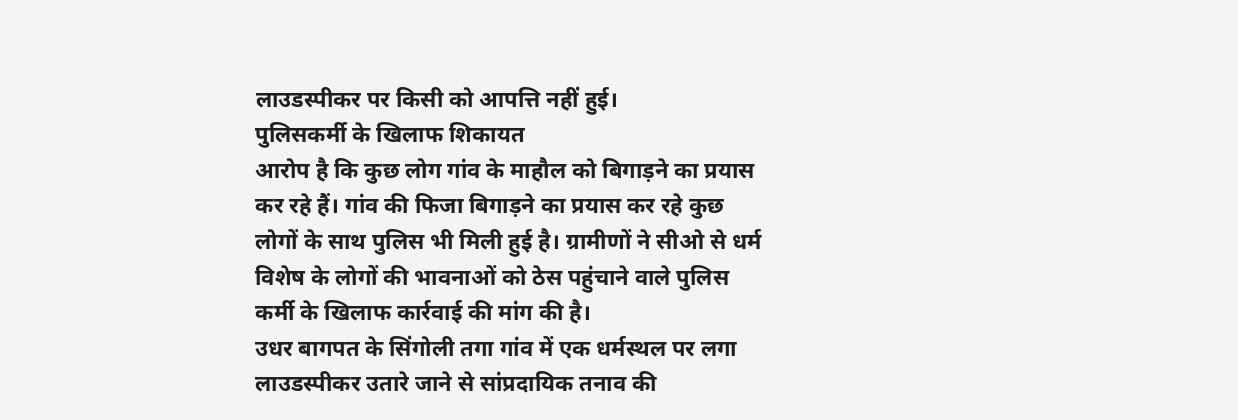लाउडस्पीकर पर किसी को आपत्ति नहीं हुई।
पुलिसकर्मी के खिलाफ शिकायत
आरोप है कि कुछ लोग गांव के माहौल को बिगाड़ने का प्रयास कर रहे हैं। गांव की फिजा बिगाड़ने का प्रयास कर रहे कुछ लोगों के साथ पुलिस भी मिली हुई है। ग्रामीणों ने सीओ से धर्म विशेष के लोगों की भावनाओं को ठेस पहुंचाने वाले पुलिस कर्मी के खिलाफ कार्रवाई की मांग की है।
उधर बागपत के सिंगोली तगा गांव में एक धर्मस्थल पर लगा लाउडस्पीकर उतारे जाने से सांप्रदायिक तनाव की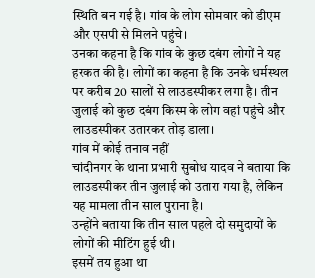स्थिति बन गई है। गांव के लोग सोमवार को डीएम और एसपी से मिलने पहुंचे।
उनका कहना है कि गांव के कुछ दबंग लोगों ने यह हरकत की है। लोगों का कहना है कि उनके धर्मस्थल पर करीब 20 सालों से लाउडस्पीकर लगा है। तीन जुलाई को कुछ दबंग किस्म के लोग वहां पहुंचे और लाउडस्पीकर उतारकर तोड़ डाला।
गांव में कोई तनाव नहीं
चांदीनगर के थाना प्रभारी सुबोध यादव ने बताया कि लाउडस्पीकर तीन जुलाई को उतारा गया है, लेकिन यह मामला तीन साल पुराना है।
उन्होंने बताया कि तीन साल पहले दो समुदायों के लोगों की मीटिंग हुई थी।
इसमें तय हुआ था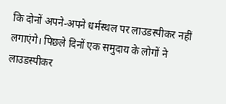कि दोनों अपने-अपने धर्मस्थल पर लाउडस्पीकर नहीं लगाएंगे। पिछले दिनों एक समुदाय के लोगों ने लाउडस्पीकर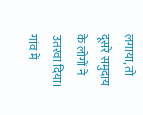लगाया, तो दूसरे समुदाय के लोगों ने उतरवा दिया। गांव में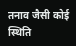तनाव जैसी कोई स्थिति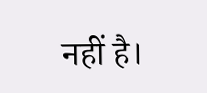नहीं है।